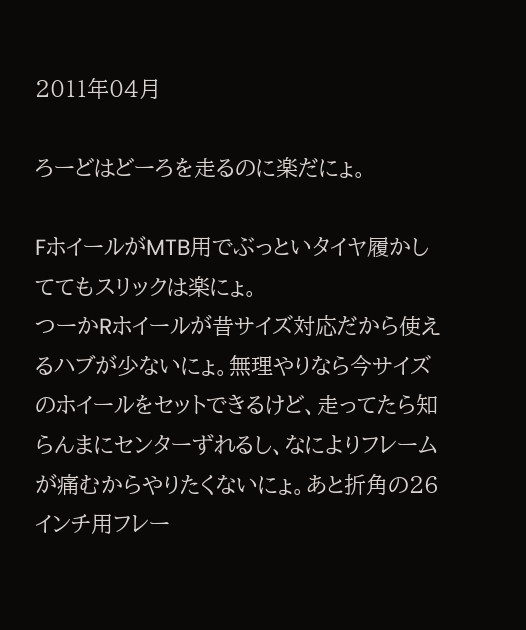2011年04月

ろーどはどーろを走るのに楽だにょ。

FホイールがMTB用でぶっといタイヤ履かしててもスリックは楽にょ。
つーかRホイールが昔サイズ対応だから使えるハブが少ないにょ。無理やりなら今サイズのホイールをセットできるけど、走ってたら知らんまにセンターずれるし、なによりフレームが痛むからやりたくないにょ。あと折角の26インチ用フレー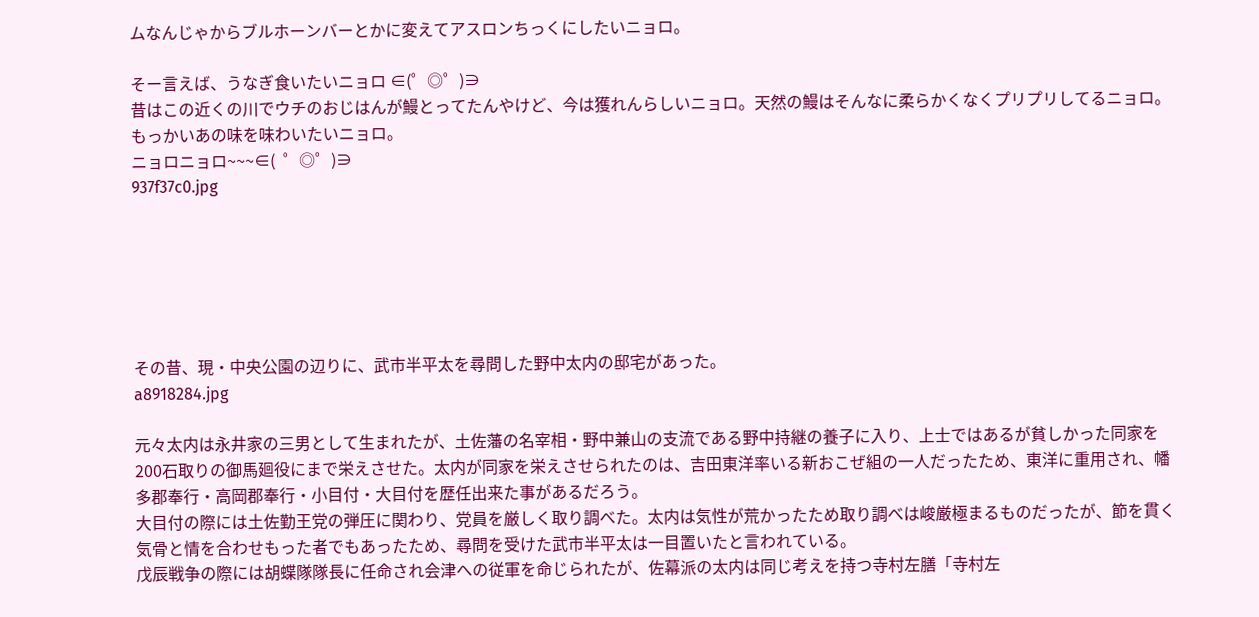ムなんじゃからブルホーンバーとかに変えてアスロンちっくにしたいニョロ。

そー言えば、うなぎ食いたいニョロ ∈(゜◎゜)∋
昔はこの近くの川でウチのおじはんが鰻とってたんやけど、今は獲れんらしいニョロ。天然の鰻はそんなに柔らかくなくプリプリしてるニョロ。もっかいあの味を味わいたいニョロ。
ニョロニョロ~~~∈(  ゜◎゜)∋
937f37c0.jpg






その昔、現・中央公園の辺りに、武市半平太を尋問した野中太内の邸宅があった。
a8918284.jpg

元々太内は永井家の三男として生まれたが、土佐藩の名宰相・野中兼山の支流である野中持継の養子に入り、上士ではあるが貧しかった同家を200石取りの御馬廻役にまで栄えさせた。太内が同家を栄えさせられたのは、吉田東洋率いる新おこぜ組の一人だったため、東洋に重用され、幡多郡奉行・高岡郡奉行・小目付・大目付を歴任出来た事があるだろう。
大目付の際には土佐勤王党の弾圧に関わり、党員を厳しく取り調べた。太内は気性が荒かったため取り調べは峻厳極まるものだったが、節を貫く気骨と情を合わせもった者でもあったため、尋問を受けた武市半平太は一目置いたと言われている。
戊辰戦争の際には胡蝶隊隊長に任命され会津への従軍を命じられたが、佐幕派の太内は同じ考えを持つ寺村左膳「寺村左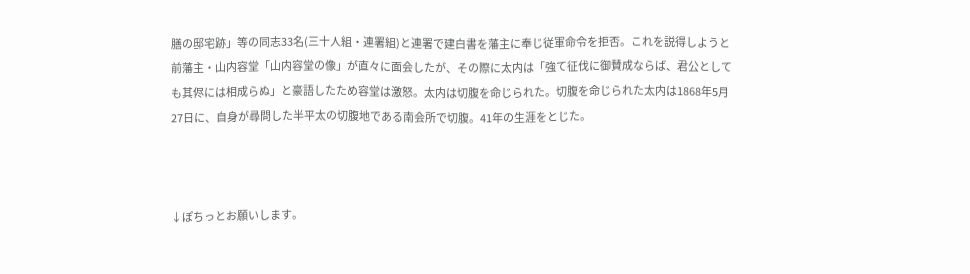膳の邸宅跡」等の同志33名(三十人組・連署組)と連署で建白書を藩主に奉じ従軍命令を拒否。これを説得しようと前藩主・山内容堂「山内容堂の像」が直々に面会したが、その際に太内は「強て征伐に御賛成ならば、君公としても其侭には相成らぬ」と豪語したため容堂は激怒。太内は切腹を命じられた。切腹を命じられた太内は1868年5月27日に、自身が尋問した半平太の切腹地である南会所で切腹。41年の生涯をとじた。



↓ぽちっとお願いします。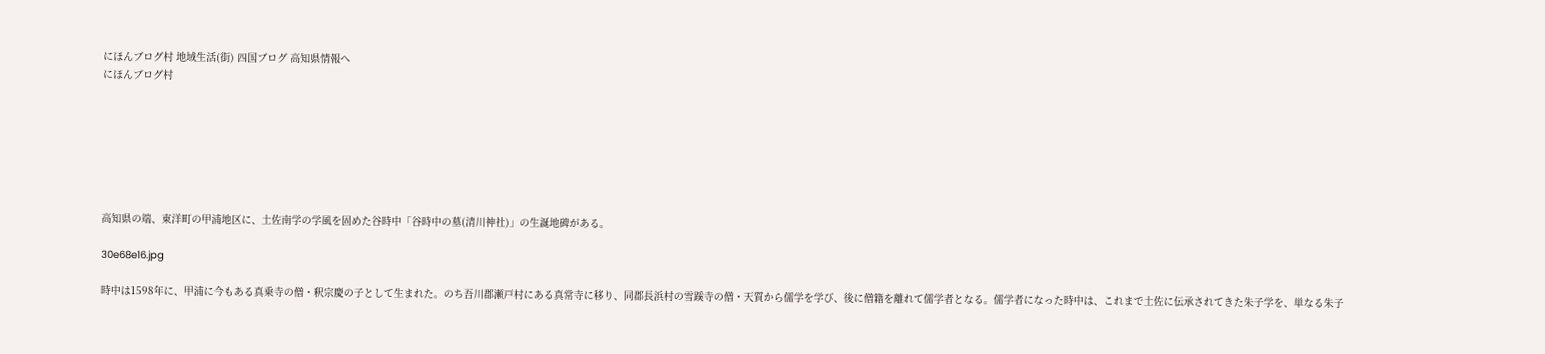にほんブログ村 地域生活(街) 四国ブログ 高知県情報へ
にほんブログ村







高知県の端、東洋町の甲浦地区に、土佐南学の学風を固めた谷時中「谷時中の墓(清川神社)」の生誕地碑がある。

30e68e16.jpg

時中は1598年に、甲浦に今もある真乗寺の僧・釈宗慶の子として生まれた。のち吾川郡瀬戸村にある真常寺に移り、同郡長浜村の雪蹊寺の僧・天質から儒学を学び、後に僧籍を離れて儒学者となる。儒学者になった時中は、これまで土佐に伝承されてきた朱子学を、単なる朱子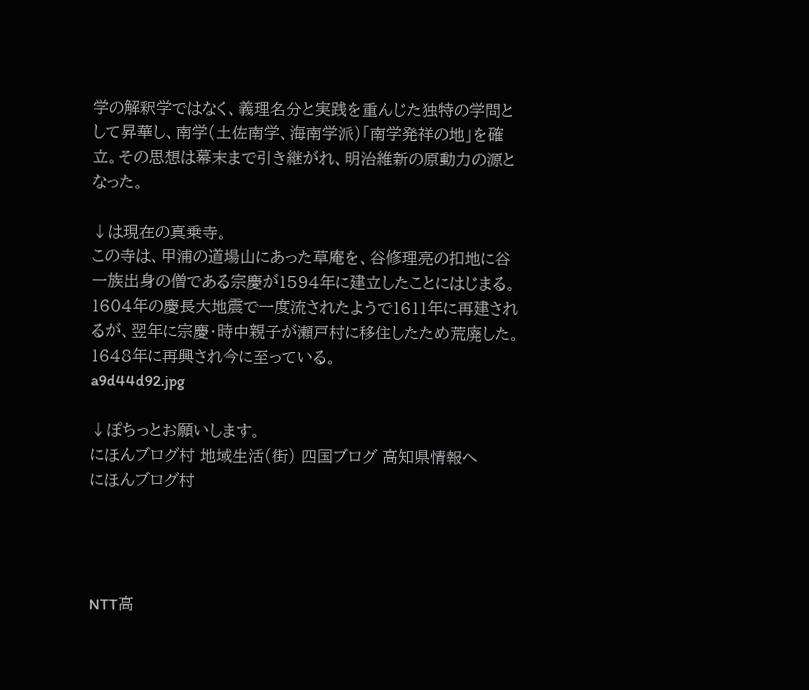学の解釈学ではなく、義理名分と実践を重んじた独特の学問として昇華し、南学(土佐南学、海南学派)「南学発祥の地」を確立。その思想は幕末まで引き継がれ、明治維新の原動力の源となった。

↓は現在の真乗寺。
この寺は、甲浦の道場山にあった草庵を、谷修理亮の扣地に谷一族出身の僧である宗慶が1594年に建立したことにはじまる。1604年の慶長大地震で一度流されたようで1611年に再建されるが、翌年に宗慶・時中親子が瀬戸村に移住したため荒廃した。1648年に再興され今に至っている。
a9d44d92.jpg

↓ぽちっとお願いします。
にほんブログ村 地域生活(街) 四国ブログ 高知県情報へ
にほんブログ村




NTT高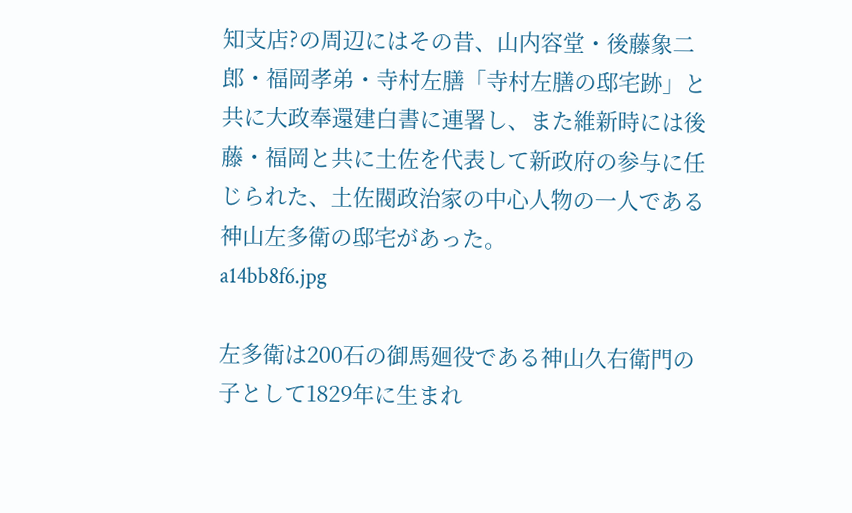知支店?の周辺にはその昔、山内容堂・後藤象二郎・福岡孝弟・寺村左膳「寺村左膳の邸宅跡」と共に大政奉還建白書に連署し、また維新時には後藤・福岡と共に土佐を代表して新政府の参与に任じられた、土佐閥政治家の中心人物の一人である神山左多衛の邸宅があった。
a14bb8f6.jpg

左多衛は200石の御馬廻役である神山久右衛門の子として1829年に生まれ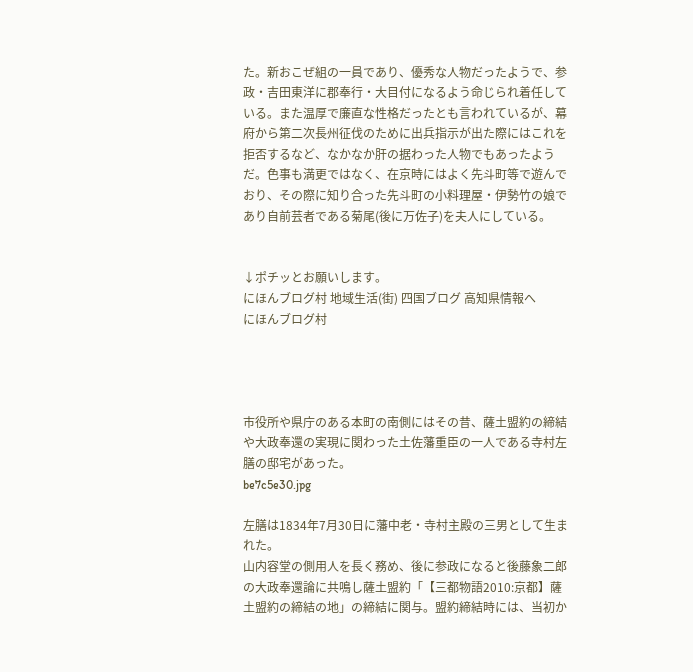た。新おこぜ組の一員であり、優秀な人物だったようで、参政・吉田東洋に郡奉行・大目付になるよう命じられ着任している。また温厚で廉直な性格だったとも言われているが、幕府から第二次長州征伐のために出兵指示が出た際にはこれを拒否するなど、なかなか肝の据わった人物でもあったようだ。色事も満更ではなく、在京時にはよく先斗町等で遊んでおり、その際に知り合った先斗町の小料理屋・伊勢竹の娘であり自前芸者である菊尾(後に万佐子)を夫人にしている。


↓ポチッとお願いします。
にほんブログ村 地域生活(街) 四国ブログ 高知県情報へ
にほんブログ村




市役所や県庁のある本町の南側にはその昔、薩土盟約の締結や大政奉還の実現に関わった土佐藩重臣の一人である寺村左膳の邸宅があった。
be7c5e30.jpg

左膳は1834年7月30日に藩中老・寺村主殿の三男として生まれた。
山内容堂の側用人を長く務め、後に参政になると後藤象二郎の大政奉還論に共鳴し薩土盟約「【三都物語2010:京都】薩土盟約の締結の地」の締結に関与。盟約締結時には、当初か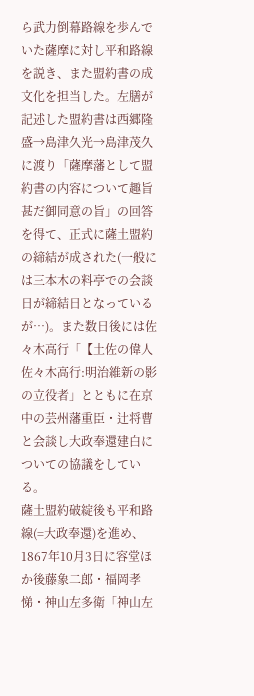ら武力倒幕路線を歩んでいた薩摩に対し平和路線を説き、また盟約書の成文化を担当した。左膳が記述した盟約書は西郷隆盛→島津久光→島津茂久に渡り「薩摩藩として盟約書の内容について趣旨甚だ御同意の旨」の回答を得て、正式に薩土盟約の締結が成された(一般には三本木の料亭での会談日が締結日となっているが…)。また数日後には佐々木高行「【土佐の偉人佐々木高行:明治維新の影の立役者」とともに在京中の芸州藩重臣・辻将曹と会談し大政奉還建白についての協議をしている。
薩土盟約破綻後も平和路線(=大政奉還)を進め、1867年10月3日に容堂ほか後藤象二郎・福岡孝悌・神山左多衛「神山左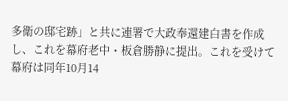多衛の邸宅跡」と共に連署で大政奉還建白書を作成し、これを幕府老中・板倉勝静に提出。これを受けて幕府は同年10月14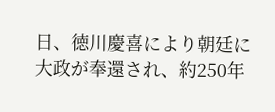日、徳川慶喜により朝廷に大政が奉還され、約250年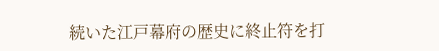続いた江戸幕府の歴史に終止符を打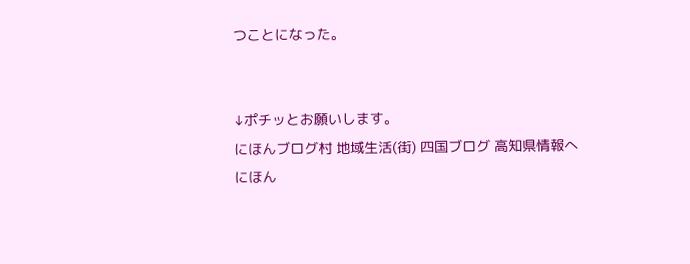つことになった。


↓ポチッとお願いします。
にほんブログ村 地域生活(街) 四国ブログ 高知県情報へ
にほん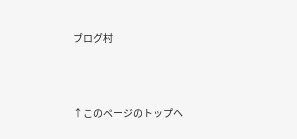ブログ村




↑このページのトップヘ